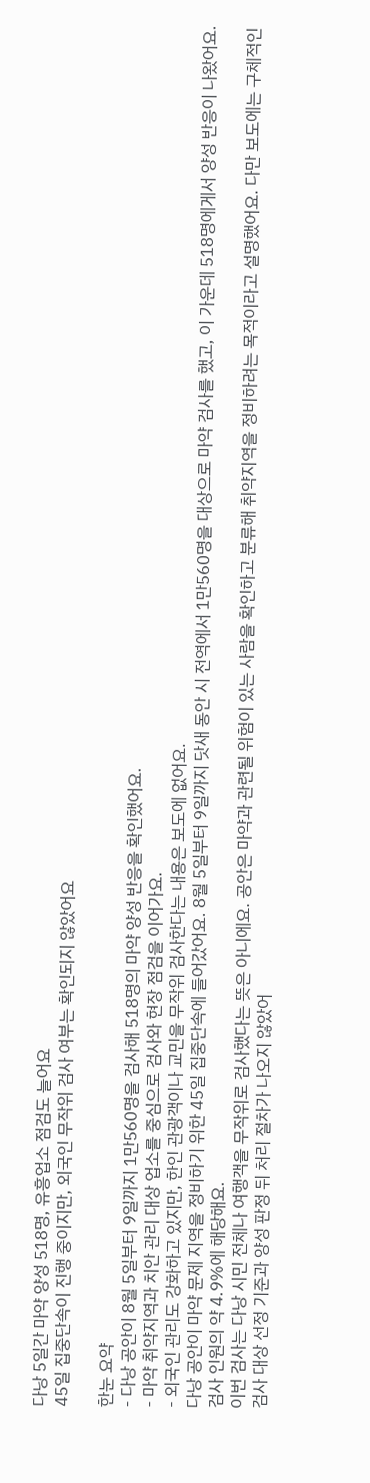다낭 5일간 마약 양성 518명, 유흥업소 점검도 늘어요
45일 집중단속이 진행 중이지만, 외국인 무작위 검사 여부는 확인되지 않았어요

한눈 요약
- 다낭 공안이 8월 5일부터 9일까지 1만560명을 검사해 518명의 마약 양성 반응을 확인했어요.
- 마약 취약지역과 치안 관리 대상 업소를 중심으로 검사와 현장 점검을 이어가요.
- 외국인 관리도 강화하고 있지만, 한인 관광객이나 교민을 무작위 검사한다는 내용은 보도에 없어요.
다낭 공안이 마약 문제 지역을 정비하기 위한 45일 집중단속에 들어갔어요. 8월 5일부터 9일까지 닷새 동안 시 전역에서 1만560명을 대상으로 마약 검사를 했고, 이 가운데 518명에게서 양성 반응이 나왔어요. 검사 인원의 약 4.9%에 해당해요.
이번 검사는 다낭 시민 전체나 여행객을 무작위로 검사했다는 뜻은 아니에요. 공안은 마약과 관련될 위험이 있는 사람을 확인하고 분류해 취약지역을 정비하려는 목적이라고 설명했어요. 다만 보도에는 구체적인 검사 대상 선정 기준과 양성 판정 뒤 처리 절차가 나오지 않았어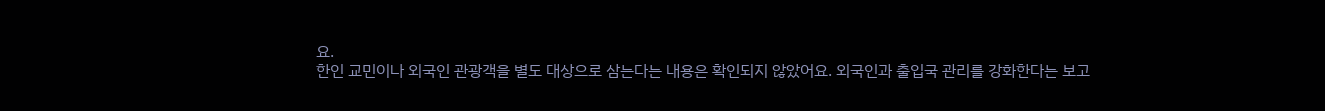요.
한인 교민이나 외국인 관광객을 별도 대상으로 삼는다는 내용은 확인되지 않았어요. 외국인과 출입국 관리를 강화한다는 보고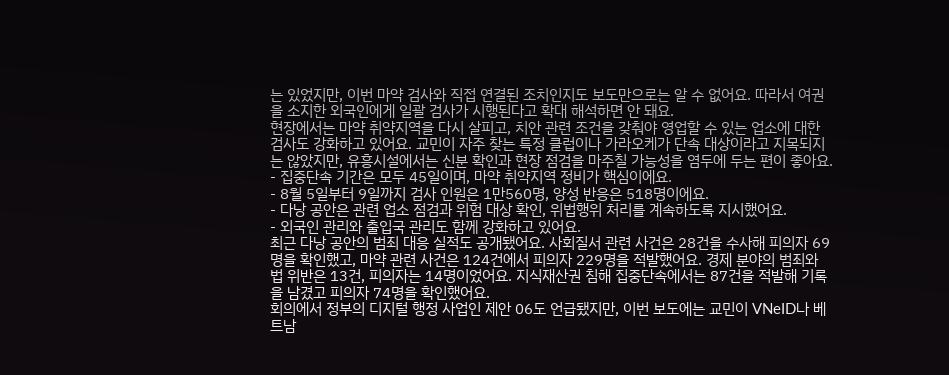는 있었지만, 이번 마약 검사와 직접 연결된 조치인지도 보도만으로는 알 수 없어요. 따라서 여권을 소지한 외국인에게 일괄 검사가 시행된다고 확대 해석하면 안 돼요.
현장에서는 마약 취약지역을 다시 살피고, 치안 관련 조건을 갖춰야 영업할 수 있는 업소에 대한 검사도 강화하고 있어요. 교민이 자주 찾는 특정 클럽이나 가라오케가 단속 대상이라고 지목되지는 않았지만, 유흥시설에서는 신분 확인과 현장 점검을 마주칠 가능성을 염두에 두는 편이 좋아요.
- 집중단속 기간은 모두 45일이며, 마약 취약지역 정비가 핵심이에요.
- 8월 5일부터 9일까지 검사 인원은 1만560명, 양성 반응은 518명이에요.
- 다낭 공안은 관련 업소 점검과 위험 대상 확인, 위법행위 처리를 계속하도록 지시했어요.
- 외국인 관리와 출입국 관리도 함께 강화하고 있어요.
최근 다낭 공안의 범죄 대응 실적도 공개됐어요. 사회질서 관련 사건은 28건을 수사해 피의자 69명을 확인했고, 마약 관련 사건은 124건에서 피의자 229명을 적발했어요. 경제 분야의 범죄와 법 위반은 13건, 피의자는 14명이었어요. 지식재산권 침해 집중단속에서는 87건을 적발해 기록을 남겼고 피의자 74명을 확인했어요.
회의에서 정부의 디지털 행정 사업인 제안 06도 언급됐지만, 이번 보도에는 교민이 VNeID나 베트남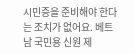시민증을 준비해야 한다는 조치가 없어요. 베트남 국민용 신원 제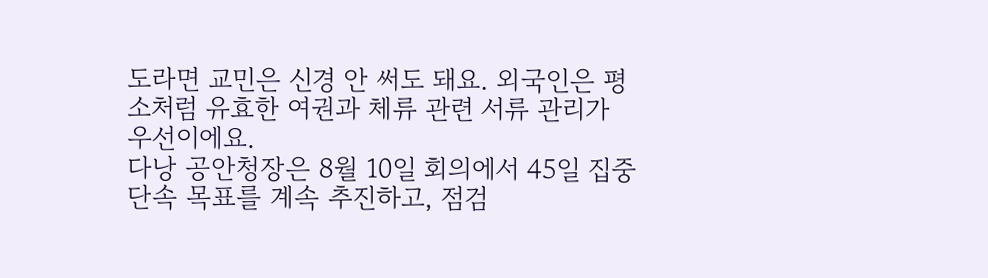도라면 교민은 신경 안 써도 돼요. 외국인은 평소처럼 유효한 여권과 체류 관련 서류 관리가 우선이에요.
다낭 공안청장은 8월 10일 회의에서 45일 집중단속 목표를 계속 추진하고, 점검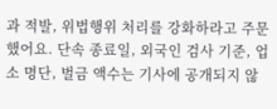과 적발, 위법행위 처리를 강화하라고 주문했어요. 단속 종료일, 외국인 검사 기준, 업소 명단, 벌금 액수는 기사에 공개되지 않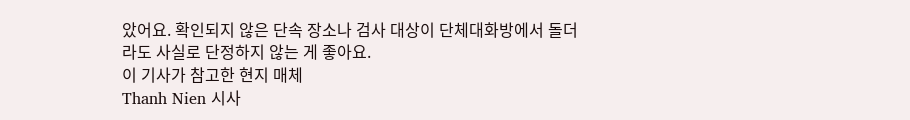았어요. 확인되지 않은 단속 장소나 검사 대상이 단체대화방에서 돌더라도 사실로 단정하지 않는 게 좋아요.
이 기사가 참고한 현지 매체
Thanh Nien 시사